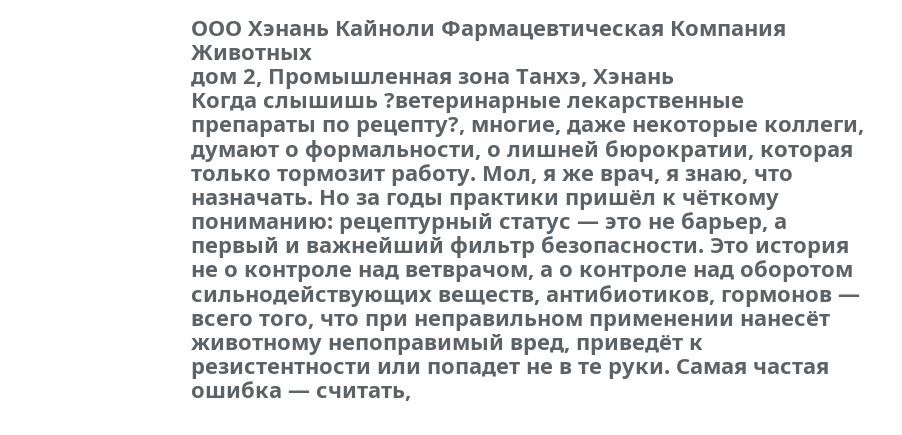ООО Хэнань Кайноли Фармацевтическая Компания Животных
дом 2, Промышленная зона Танхэ, Хэнань
Когда слышишь ?ветеринарные лекарственные препараты по рецепту?, многие, даже некоторые коллеги, думают о формальности, о лишней бюрократии, которая только тормозит работу. Мол, я же врач, я знаю, что назначать. Но за годы практики пришёл к чёткому пониманию: рецептурный статус — это не барьер, а первый и важнейший фильтр безопасности. Это история не о контроле над ветврачом, а о контроле над оборотом сильнодействующих веществ, антибиотиков, гормонов — всего того, что при неправильном применении нанесёт животному непоправимый вред, приведёт к резистентности или попадет не в те руки. Самая частая ошибка — считать,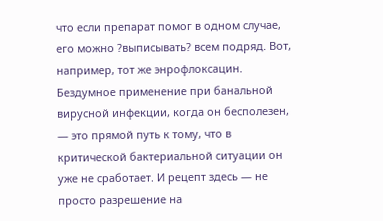что если препарат помог в одном случае, его можно ?выписывать? всем подряд. Вот, например, тот же энрофлоксацин. Бездумное применение при банальной вирусной инфекции, когда он бесполезен, — это прямой путь к тому, что в критической бактериальной ситуации он уже не сработает. И рецепт здесь — не просто разрешение на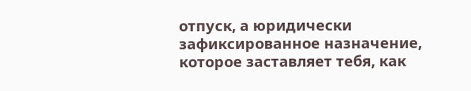отпуск, а юридически зафиксированное назначение, которое заставляет тебя, как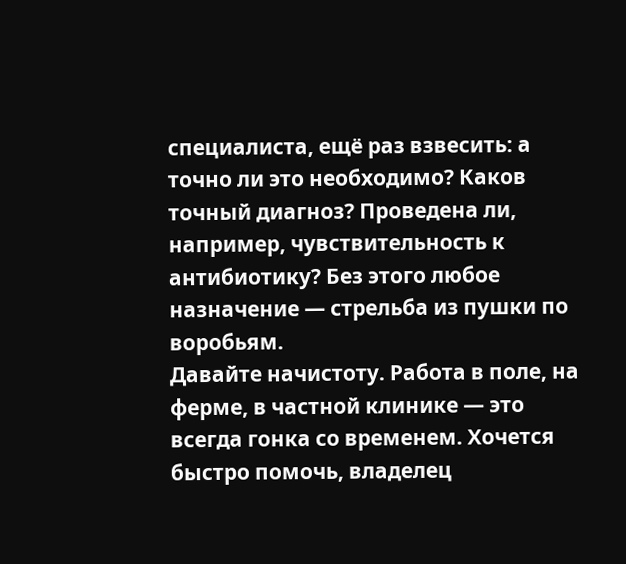специалиста, ещё раз взвесить: а точно ли это необходимо? Каков точный диагноз? Проведена ли, например, чувствительность к антибиотику? Без этого любое назначение — стрельба из пушки по воробьям.
Давайте начистоту. Работа в поле, на ферме, в частной клинике — это всегда гонка со временем. Хочется быстро помочь, владелец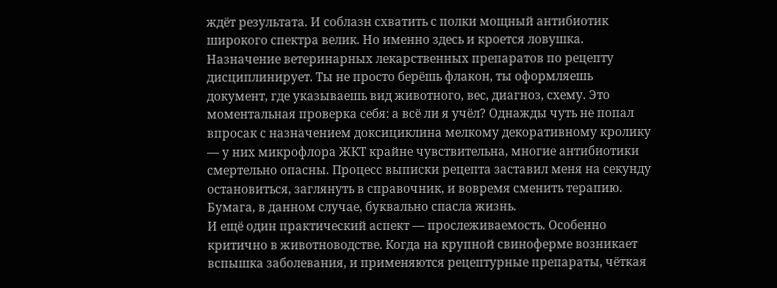ждёт результата. И соблазн схватить с полки мощный антибиотик широкого спектра велик. Но именно здесь и кроется ловушка. Назначение ветеринарных лекарственных препаратов по рецепту дисциплинирует. Ты не просто берёшь флакон, ты оформляешь документ, где указываешь вид животного, вес, диагноз, схему. Это моментальная проверка себя: а всё ли я учёл? Однажды чуть не попал впросак с назначением доксициклина мелкому декоративному кролику — у них микрофлора ЖКТ крайне чувствительна, многие антибиотики смертельно опасны. Процесс выписки рецепта заставил меня на секунду остановиться, заглянуть в справочник, и вовремя сменить терапию. Бумага, в данном случае, буквально спасла жизнь.
И ещё один практический аспект — прослеживаемость. Особенно критично в животноводстве. Когда на крупной свиноферме возникает вспышка заболевания, и применяются рецептурные препараты, чёткая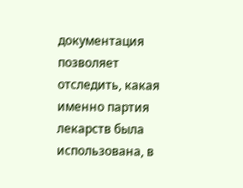документация позволяет отследить, какая именно партия лекарств была использована, в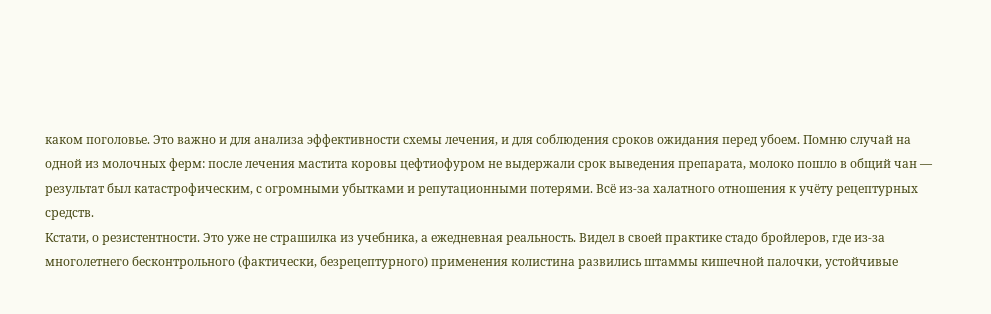каком поголовье. Это важно и для анализа эффективности схемы лечения, и для соблюдения сроков ожидания перед убоем. Помню случай на одной из молочных ферм: после лечения мастита коровы цефтиофуром не выдержали срок выведения препарата, молоко пошло в общий чан — результат был катастрофическим, с огромными убытками и репутационными потерями. Всё из-за халатного отношения к учёту рецептурных средств.
Кстати, о резистентности. Это уже не страшилка из учебника, а ежедневная реальность. Видел в своей практике стадо бройлеров, где из-за многолетнего бесконтрольного (фактически, безрецептурного) применения колистина развились штаммы кишечной палочки, устойчивые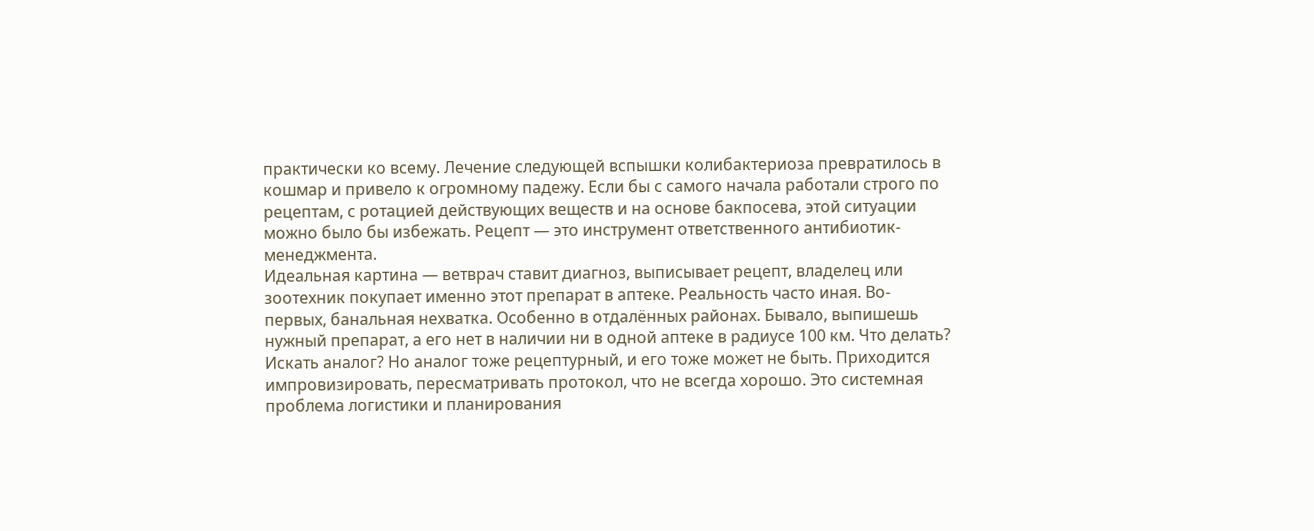практически ко всему. Лечение следующей вспышки колибактериоза превратилось в кошмар и привело к огромному падежу. Если бы с самого начала работали строго по рецептам, с ротацией действующих веществ и на основе бакпосева, этой ситуации можно было бы избежать. Рецепт — это инструмент ответственного антибиотик-менеджмента.
Идеальная картина — ветврач ставит диагноз, выписывает рецепт, владелец или зоотехник покупает именно этот препарат в аптеке. Реальность часто иная. Во-первых, банальная нехватка. Особенно в отдалённых районах. Бывало, выпишешь нужный препарат, а его нет в наличии ни в одной аптеке в радиусе 100 км. Что делать? Искать аналог? Но аналог тоже рецептурный, и его тоже может не быть. Приходится импровизировать, пересматривать протокол, что не всегда хорошо. Это системная проблема логистики и планирования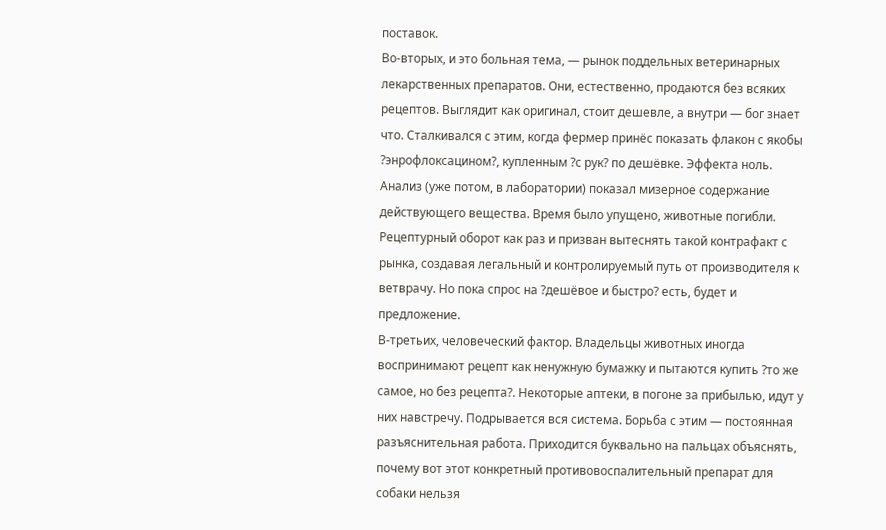поставок.
Во-вторых, и это больная тема, — рынок поддельных ветеринарных лекарственных препаратов. Они, естественно, продаются без всяких рецептов. Выглядит как оригинал, стоит дешевле, а внутри — бог знает что. Сталкивался с этим, когда фермер принёс показать флакон с якобы ?энрофлоксацином?, купленным ?с рук? по дешёвке. Эффекта ноль. Анализ (уже потом, в лаборатории) показал мизерное содержание действующего вещества. Время было упущено, животные погибли. Рецептурный оборот как раз и призван вытеснять такой контрафакт с рынка, создавая легальный и контролируемый путь от производителя к ветврачу. Но пока спрос на ?дешёвое и быстро? есть, будет и предложение.
В-третьих, человеческий фактор. Владельцы животных иногда воспринимают рецепт как ненужную бумажку и пытаются купить ?то же самое, но без рецепта?. Некоторые аптеки, в погоне за прибылью, идут у них навстречу. Подрывается вся система. Борьба с этим — постоянная разъяснительная работа. Приходится буквально на пальцах объяснять, почему вот этот конкретный противовоспалительный препарат для собаки нельзя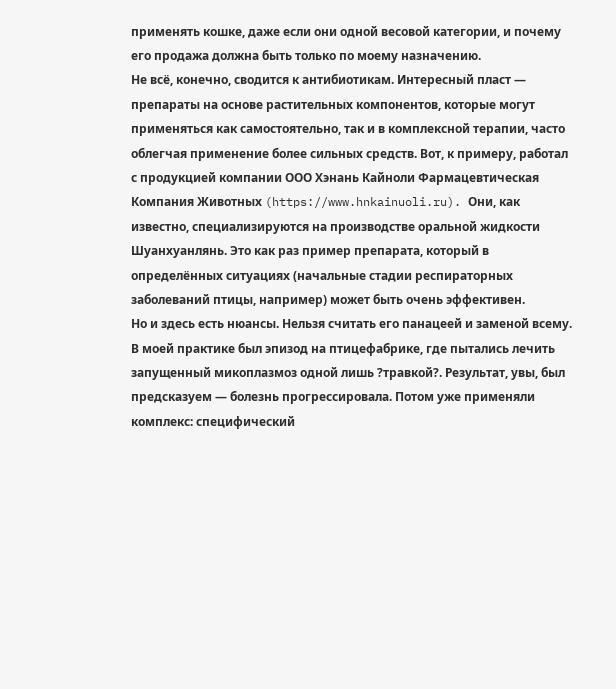применять кошке, даже если они одной весовой категории, и почему его продажа должна быть только по моему назначению.
Не всё, конечно, сводится к антибиотикам. Интересный пласт — препараты на основе растительных компонентов, которые могут применяться как самостоятельно, так и в комплексной терапии, часто облегчая применение более сильных средств. Вот, к примеру, работал с продукцией компании ООО Хэнань Кайноли Фармацевтическая Компания Животных (https://www.hnkainuoli.ru). Они, как известно, специализируются на производстве оральной жидкости Шуанхуанлянь. Это как раз пример препарата, который в определённых ситуациях (начальные стадии респираторных заболеваний птицы, например) может быть очень эффективен.
Но и здесь есть нюансы. Нельзя считать его панацеей и заменой всему. В моей практике был эпизод на птицефабрике, где пытались лечить запущенный микоплазмоз одной лишь ?травкой?. Результат, увы, был предсказуем — болезнь прогрессировала. Потом уже применяли комплекс: специфический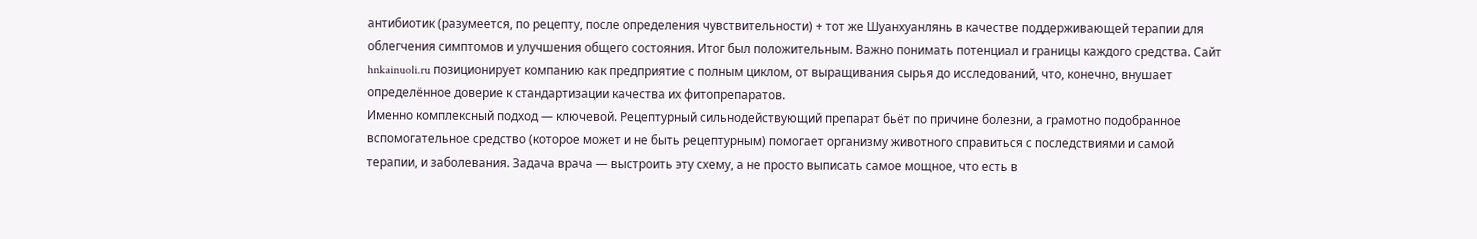антибиотик (разумеется, по рецепту, после определения чувствительности) + тот же Шуанхуанлянь в качестве поддерживающей терапии для облегчения симптомов и улучшения общего состояния. Итог был положительным. Важно понимать потенциал и границы каждого средства. Сайт hnkainuoli.ru позиционирует компанию как предприятие с полным циклом, от выращивания сырья до исследований, что, конечно, внушает определённое доверие к стандартизации качества их фитопрепаратов.
Именно комплексный подход — ключевой. Рецептурный сильнодействующий препарат бьёт по причине болезни, а грамотно подобранное вспомогательное средство (которое может и не быть рецептурным) помогает организму животного справиться с последствиями и самой терапии, и заболевания. Задача врача — выстроить эту схему, а не просто выписать самое мощное, что есть в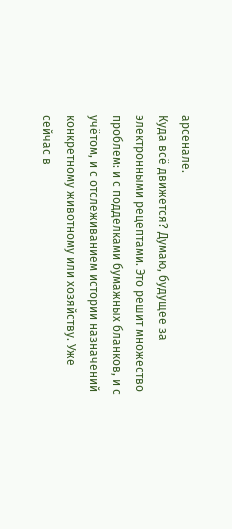арсенале.
Куда всё движется? Думаю, будущее за электронными рецептами. Это решит множество проблем: и с подделками бумажных бланков, и с учётом, и с отслеживанием истории назначений конкретному животному или хозяйству. Уже сейчас в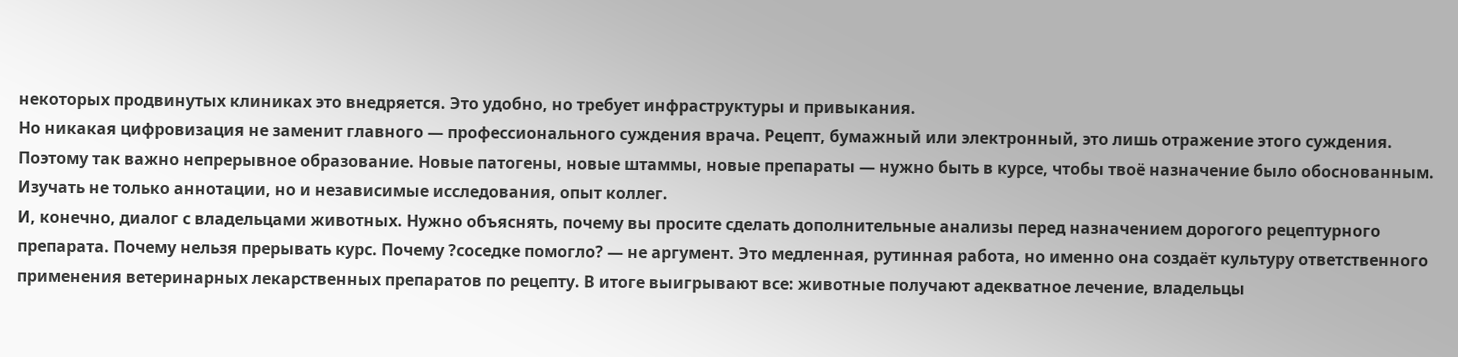некоторых продвинутых клиниках это внедряется. Это удобно, но требует инфраструктуры и привыкания.
Но никакая цифровизация не заменит главного — профессионального суждения врача. Рецепт, бумажный или электронный, это лишь отражение этого суждения. Поэтому так важно непрерывное образование. Новые патогены, новые штаммы, новые препараты — нужно быть в курсе, чтобы твоё назначение было обоснованным. Изучать не только аннотации, но и независимые исследования, опыт коллег.
И, конечно, диалог с владельцами животных. Нужно объяснять, почему вы просите сделать дополнительные анализы перед назначением дорогого рецептурного препарата. Почему нельзя прерывать курс. Почему ?соседке помогло? — не аргумент. Это медленная, рутинная работа, но именно она создаёт культуру ответственного применения ветеринарных лекарственных препаратов по рецепту. В итоге выигрывают все: животные получают адекватное лечение, владельцы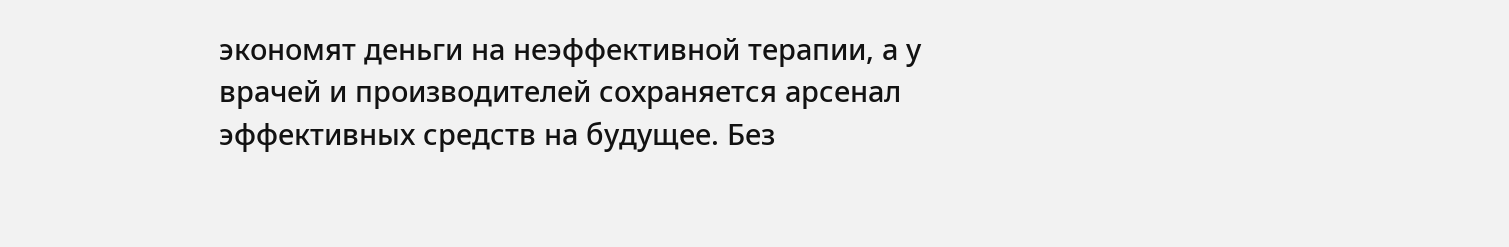экономят деньги на неэффективной терапии, а у врачей и производителей сохраняется арсенал эффективных средств на будущее. Без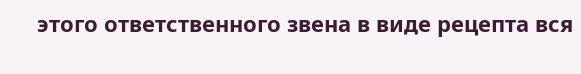этого ответственного звена в виде рецепта вся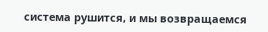система рушится, и мы возвращаемся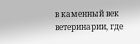в каменный век ветеринарии, где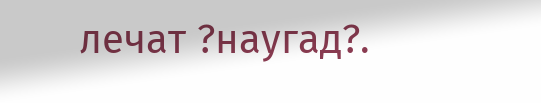лечат ?наугад?.